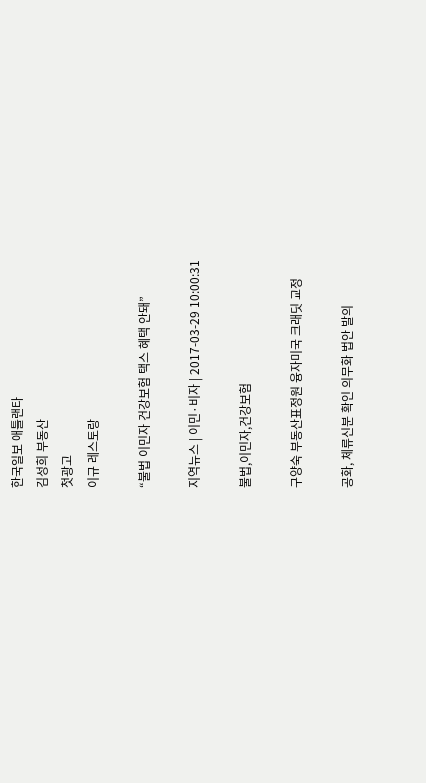한국일보 애틀랜타
김성희 부동산
첫광고
이규 레스토랑

“불법 이민자 건강보험 택스 혜택 안돼”

지역뉴스 | 이민·비자 | 2017-03-29 10:00:31

불법,이민자,건강보험

구양숙 부동산표정원 융자미국 크래딧 교정

공화, 체류신분 확인 의무화 법안 발의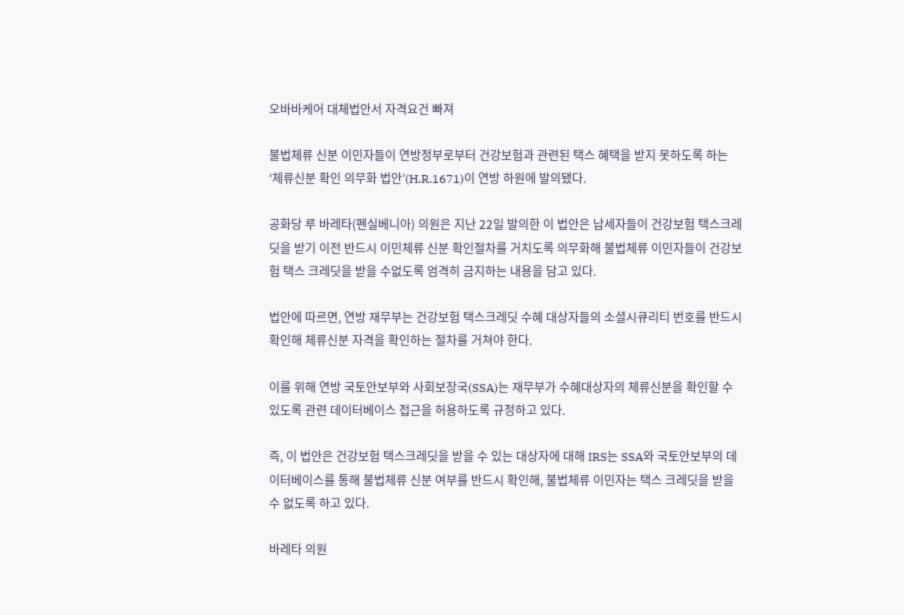오바바케어 대체법안서 자격요건 빠져

불법체류 신분 이민자들이 연방정부로부터 건강보험과 관련된 택스 혜택을 받지 못하도록 하는  ‘체류신분 확인 의무화 법안’(H.R.1671)이 연방 하원에 발의됐다.

공화당 루 바레타(펜실베니아) 의원은 지난 22일 발의한 이 법안은 납세자들이 건강보험 택스크레딧을 받기 이전 반드시 이민체류 신분 확인절차를 거치도록 의무화해 불법체류 이민자들이 건강보험 택스 크레딧을 받을 수없도록 엄격히 금지하는 내용을 담고 있다.

법안에 따르면, 연방 재무부는 건강보험 택스크레딧 수혜 대상자들의 소셜시큐리티 번호를 반드시 확인해 체류신분 자격을 확인하는 절차를 거쳐야 한다.

이를 위해 연방 국토안보부와 사회보장국(SSA)는 재무부가 수혜대상자의 체류신분을 확인할 수 있도록 관련 데이터베이스 접근을 허용하도록 규정하고 있다.

즉, 이 법안은 건강보험 택스크레딧을 받을 수 있는 대상자에 대해 IRS는 SSA와 국토안보부의 데이터베이스를 통해 불법체류 신분 여부를 반드시 확인해, 불법체류 이민자는 택스 크레딧을 받을 수 없도록 하고 있다.

바레타 의원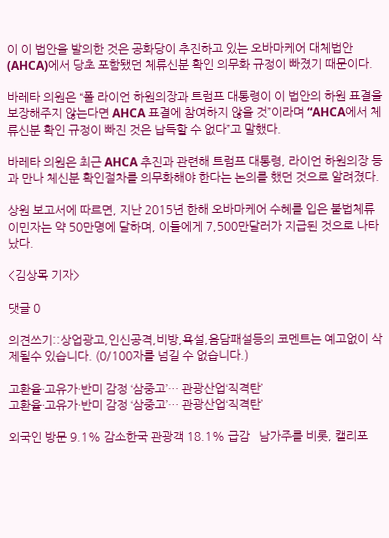이 이 법안을 발의한 것은 공화당이 추진하고 있는 오바마케어 대체법안(AHCA)에서 당초 포함됐던 체류신분 확인 의무화 규정이 빠졌기 때문이다.

바레타 의원은 “폴 라이언 하원의장과 트럼프 대통령이 이 법안의 하원 표결을 보장해주지 않는다면 AHCA 표결에 참여하지 않을 것”이라며 “AHCA에서 체류신분 확인 규정이 빠진 것은 납득할 수 없다”고 말했다.

바레타 의원은 최근 AHCA 추진과 관련해 트럼프 대통령, 라이언 하원의장 등과 만나 체신분 확인절차를 의무화해야 한다는 논의를 했던 것으로 알려졌다.

상원 보고서에 따르면, 지난 2015년 한해 오바마케어 수혜를 입은 불법체류 이민자는 약 50만명에 달하며, 이들에게 7,500만달러가 지급된 것으로 나타났다.

<김상목 기자>

댓글 0

의견쓰기::상업광고,인신공격,비방,욕설,음담패설등의 코멘트는 예고없이 삭제될수 있습니다. (0/100자를 넘길 수 없습니다.)

고환율·고유가·반미 감정 ‘삼중고’… 관광산업‘직격탄’
고환율·고유가·반미 감정 ‘삼중고’… 관광산업‘직격탄’

외국인 방문 9.1% 감소한국 관광객 18.1% 급감   남가주를 비롯, 캘리포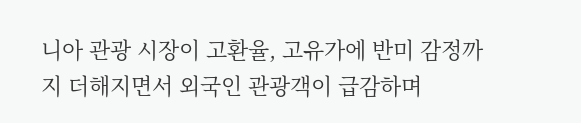니아 관광 시장이 고환율, 고유가에 반미 감정까지 더해지면서 외국인 관광객이 급감하며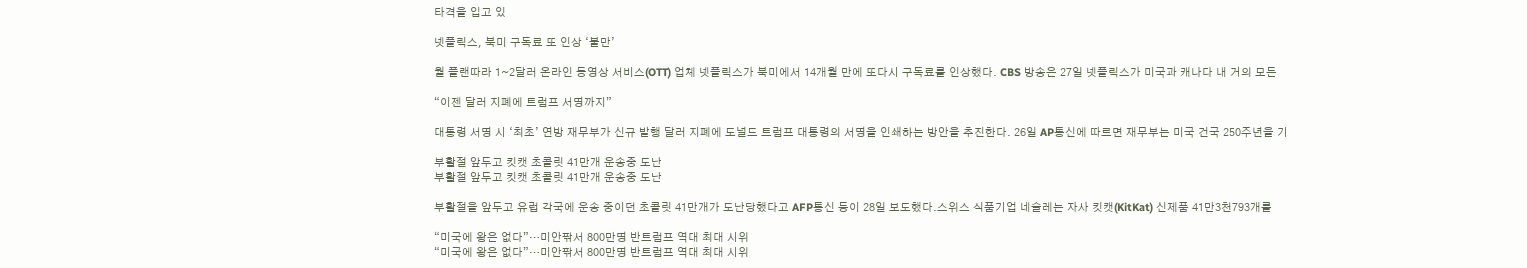타격을 입고 있

넷플릭스, 북미 구독료 또 인상 ‘불만’

월 플랜따라 1~2달러 온라인 동영상 서비스(OTT) 업체 넷플릭스가 북미에서 14개월 만에 또다시 구독료를 인상했다. CBS 방송은 27일 넷플릭스가 미국과 캐나다 내 거의 모든

“이젠 달러 지폐에 트럼프 서명까지”

대통령 서명 시 ‘최초’ 연방 재무부가 신규 발행 달러 지폐에 도널드 트럼프 대통령의 서명을 인쇄하는 방안을 추진한다. 26일 AP통신에 따르면 재무부는 미국 건국 250주년을 기

부활절 앞두고 킷캣 초콜릿 41만개 운송중 도난
부활절 앞두고 킷캣 초콜릿 41만개 운송중 도난

부활절을 앞두고 유럽 각국에 운송 중이던 초콜릿 41만개가 도난당했다고 AFP통신 등이 28일 보도했다.스위스 식품기업 네슬레는 자사 킷캣(KitKat) 신제품 41만3천793개를

“미국에 왕은 없다”…미안팎서 800만명 반트럼프 역대 최대 시위
“미국에 왕은 없다”…미안팎서 800만명 반트럼프 역대 최대 시위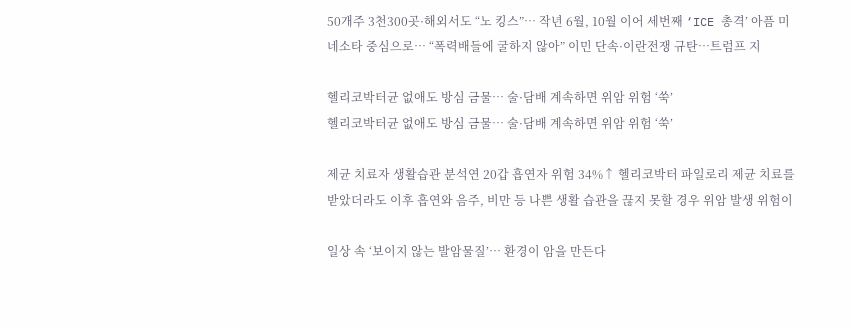50개주 3천300곳·해외서도 “노 킹스”… 작년 6월, 10월 이어 세번째 ‘ICE 총격’ 아픔 미네소타 중심으로… “폭력배들에 굴하지 않아” 이민 단속·이란전쟁 규탄…트럼프 지

헬리코박터균 없애도 방심 금물… 술·담배 계속하면 위암 위험 ‘쑥’
헬리코박터균 없애도 방심 금물… 술·담배 계속하면 위암 위험 ‘쑥’

제균 치료자 생활습관 분석연 20갑 흡연자 위험 34%↑ 헬리코박터 파일로리 제균 치료를 받았더라도 이후 흡연와 음주, 비만 등 나쁜 생활 습관을 끊지 못할 경우 위암 발생 위험이

일상 속 ‘보이지 않는 발암물질’… 환경이 암을 만든다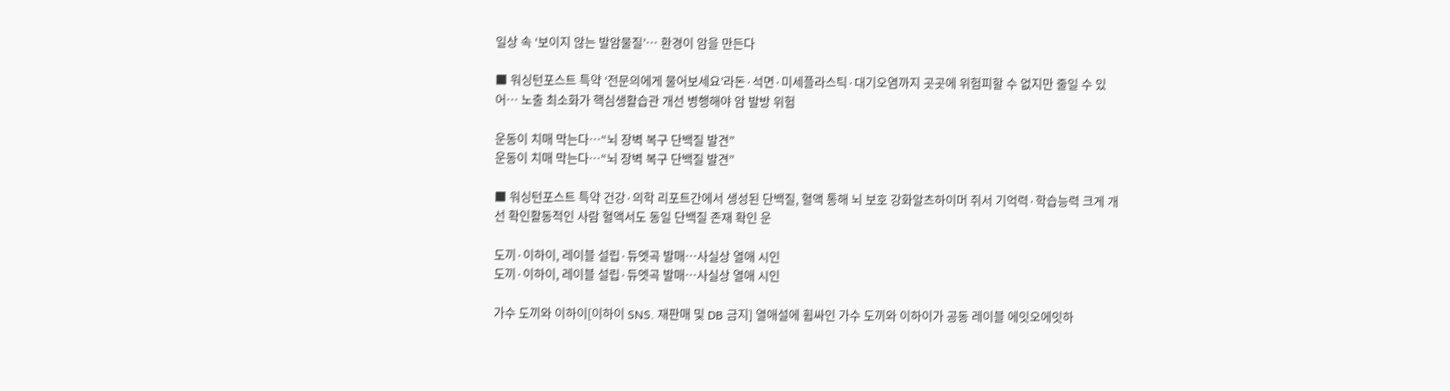일상 속 ‘보이지 않는 발암물질’… 환경이 암을 만든다

■ 워싱턴포스트 특약 ‘전문의에게 물어보세요’라돈·석면·미세플라스틱·대기오염까지 곳곳에 위험피할 수 없지만 줄일 수 있어… 노출 최소화가 핵심생활습관 개선 병행해야 암 발방 위험

운동이 치매 막는다…“뇌 장벽 복구 단백질 발견”
운동이 치매 막는다…“뇌 장벽 복구 단백질 발견”

■ 워싱턴포스트 특약 건강·의학 리포트간에서 생성된 단백질, 혈액 통해 뇌 보호 강화알츠하이머 쥐서 기억력·학습능력 크게 개선 확인활동적인 사람 혈액서도 동일 단백질 존재 확인 운

도끼·이하이, 레이블 설립·듀엣곡 발매…사실상 열애 시인
도끼·이하이, 레이블 설립·듀엣곡 발매…사실상 열애 시인

가수 도끼와 이하이[이하이 SNS. 재판매 및 DB 금지] 열애설에 휩싸인 가수 도끼와 이하이가 공동 레이블 에잇오에잇하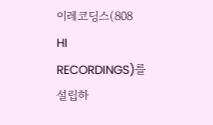이레코딩스(808 HI RECORDINGS)를 설립하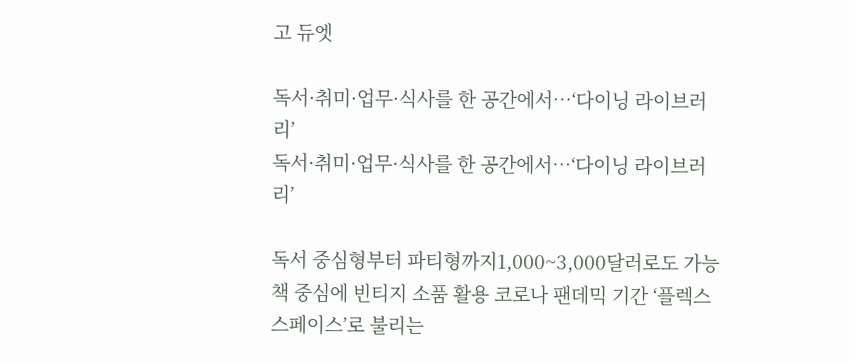고 듀엣

독서·취미·업무·식사를 한 공간에서…‘다이닝 라이브러리’
독서·취미·업무·식사를 한 공간에서…‘다이닝 라이브러리’

독서 중심형부터 파티형까지1,000~3,000달러로도 가능책 중심에 빈티지 소품 활용 코로나 팬데믹 기간 ‘플렉스 스페이스’로 불리는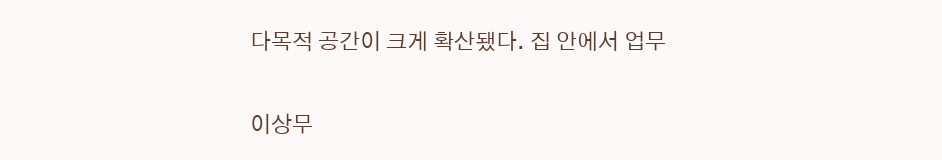다목적 공간이 크게 확산됐다. 집 안에서 업무

이상무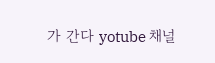가 간다 yotube 채널